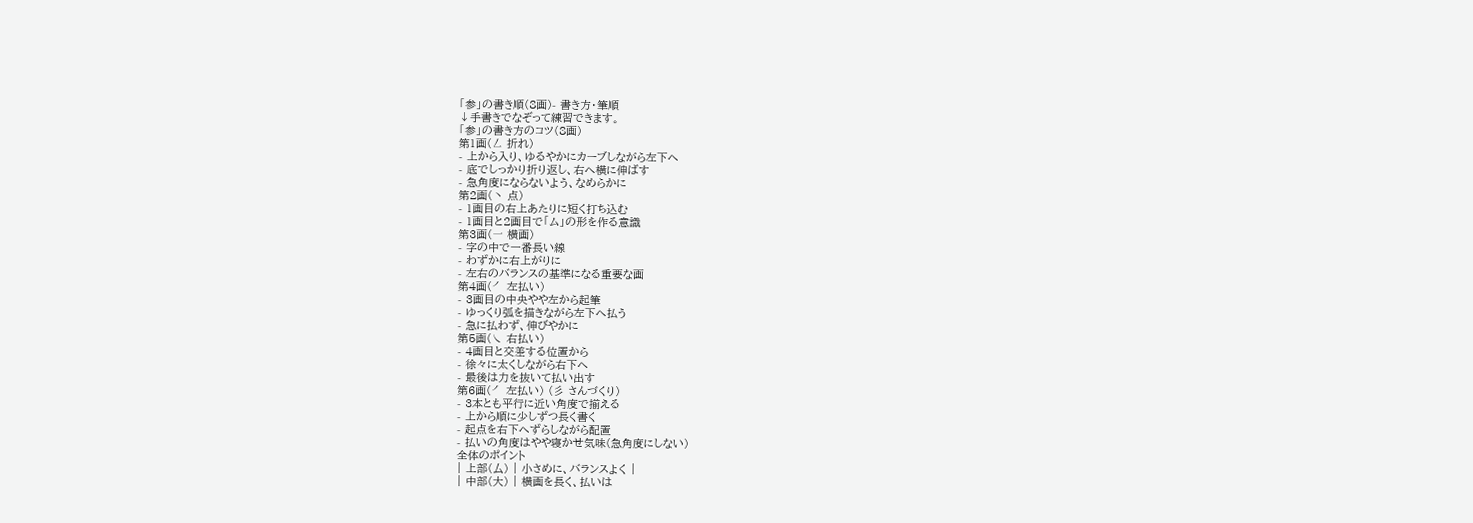「参」の書き順(8画)- 書き方・筆順
↓手書きでなぞって練習できます。
「参」の書き方のコツ(8画)
第1画(㇜ 折れ)
- 上から入り、ゆるやかにカーブしながら左下へ
- 底でしっかり折り返し、右へ横に伸ばす
- 急角度にならないよう、なめらかに
第2画(㇔ 点)
- 1画目の右上あたりに短く打ち込む
- 1画目と2画目で「ム」の形を作る意識
第3画(㇐ 横画)
- 字の中で一番長い線
- わずかに右上がりに
- 左右のバランスの基準になる重要な画
第4画(㇒ 左払い)
- 3画目の中央やや左から起筆
- ゆっくり弧を描きながら左下へ払う
- 急に払わず、伸びやかに
第5画(㇏ 右払い)
- 4画目と交差する位置から
- 徐々に太くしながら右下へ
- 最後は力を抜いて払い出す
第6画(㇒ 左払い) (彡 さんづくり)
- 3本とも平行に近い角度で揃える
- 上から順に少しずつ長く書く
- 起点を右下へずらしながら配置
- 払いの角度はやや寝かせ気味(急角度にしない)
全体のポイント
| 上部(厶) | 小さめに、バランスよく |
| 中部(大) | 横画を長く、払いは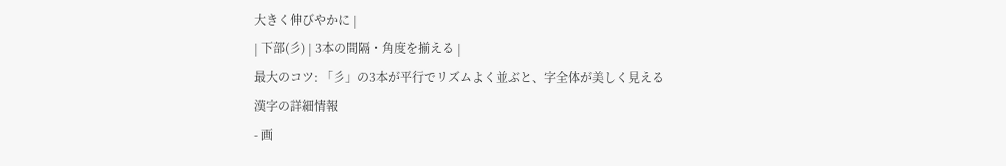大きく伸びやかに |
| 下部(彡) | 3本の間隔・角度を揃える |
最大のコツ: 「彡」の3本が平行でリズムよく並ぶと、字全体が美しく見える
漢字の詳細情報
- 画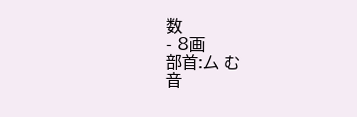数
- 8画
部首:厶 む
音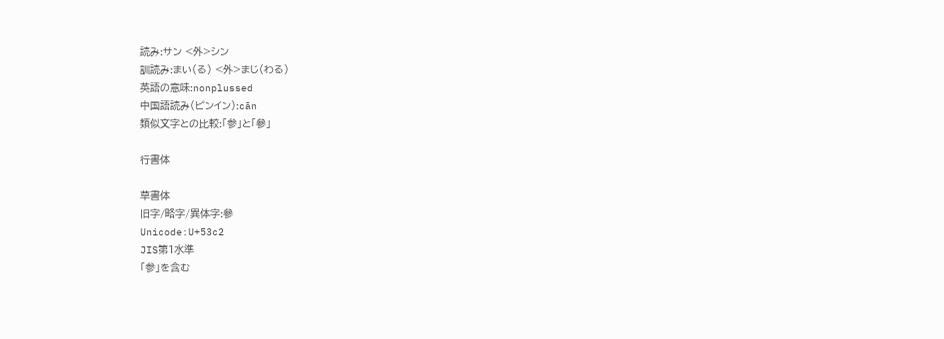読み:サン <外>シン
訓読み:まい(る) <外>まじ(わる)
英語の意味:nonplussed
中国語読み(ピンイン):cān
類似文字との比較:「参」と「參」

行書体

草書体
旧字/略字/異体字:參
Unicode:U+53c2
JIS第1水準
「参」を含む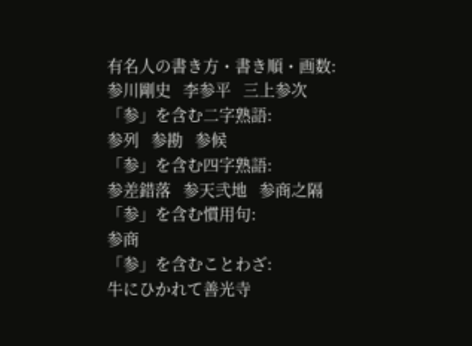有名人の書き方・書き順・画数:
参川剛史   李参平   三上参次
「参」を含む二字熟語:
参列   参勘   参候
「参」を含む四字熟語:
参差錯落   参天弐地   参商之隔
「参」を含む慣用句:
参商
「参」を含むことわざ:
牛にひかれて善光寺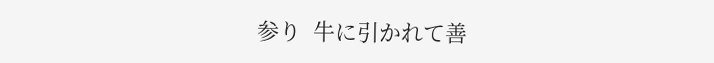参り  牛に引かれて善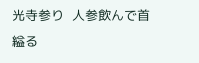光寺参り  人参飲んで首縊る